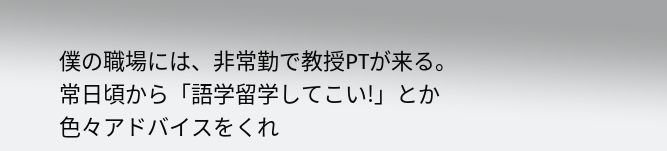僕の職場には、非常勤で教授PTが来る。
常日頃から「語学留学してこい!」とか
色々アドバイスをくれ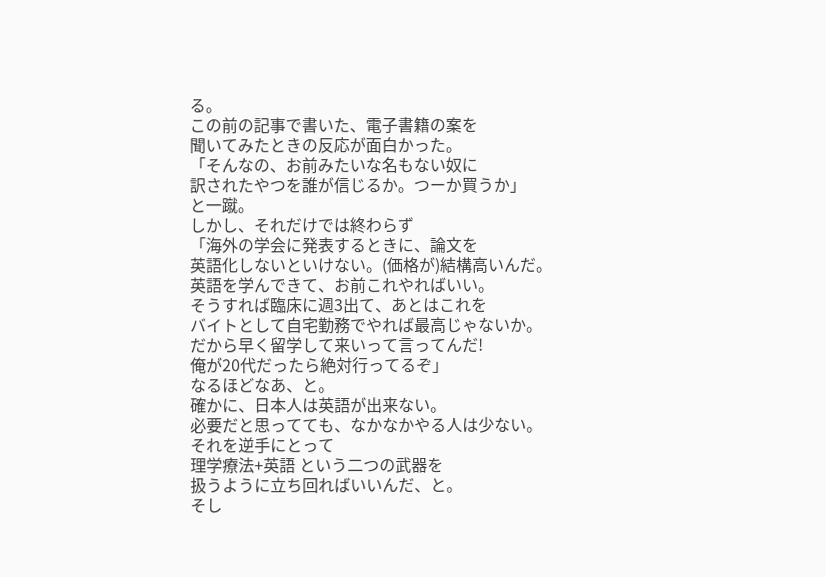る。
この前の記事で書いた、電子書籍の案を
聞いてみたときの反応が面白かった。
「そんなの、お前みたいな名もない奴に
訳されたやつを誰が信じるか。つーか買うか」
と一蹴。
しかし、それだけでは終わらず
「海外の学会に発表するときに、論文を
英語化しないといけない。(価格が)結構高いんだ。
英語を学んできて、お前これやればいい。
そうすれば臨床に週3出て、あとはこれを
バイトとして自宅勤務でやれば最高じゃないか。
だから早く留学して来いって言ってんだ!
俺が20代だったら絶対行ってるぞ」
なるほどなあ、と。
確かに、日本人は英語が出来ない。
必要だと思ってても、なかなかやる人は少ない。
それを逆手にとって
理学療法+英語 という二つの武器を
扱うように立ち回ればいいんだ、と。
そし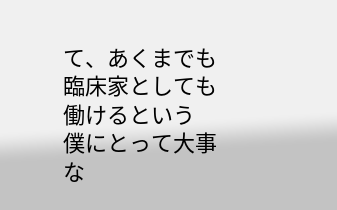て、あくまでも臨床家としても働けるという
僕にとって大事な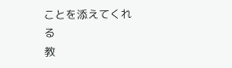ことを添えてくれる
教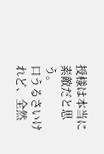授様は本当に素敵だと思う。
口うるさいけれど、全然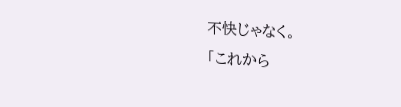不快じゃなく。
「これから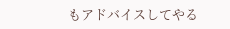もアドバイスしてやる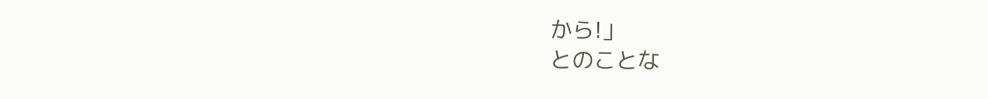から!」
とのことな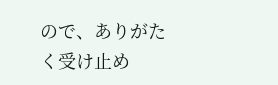ので、ありがたく受け止め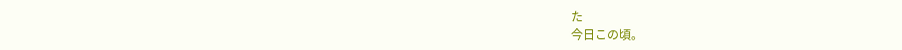た
今日この頃。